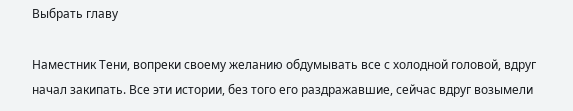Выбрать главу

Наместник Тени, вопреки своему желанию обдумывать все с холодной головой, вдруг начал закипать. Все эти истории, без того его раздражавшие, сейчас вдруг возымели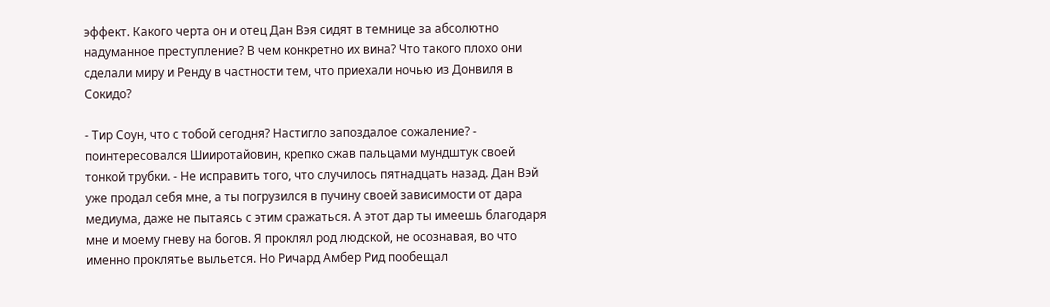эффект. Какого черта он и отец Дан Вэя сидят в темнице за абсолютно надуманное преступление? В чем конкретно их вина? Что такого плохо они сделали миру и Ренду в частности тем, что приехали ночью из Донвиля в Сокидо?

⁃ Тир Соун, что с тобой сегодня? Настигло запоздалое сожаление? - поинтересовался Шииротайовин, крепко сжав пальцами мундштук своей тонкой трубки. - Не исправить того, что случилось пятнадцать назад. Дан Вэй уже продал себя мне, а ты погрузился в пучину своей зависимости от дара медиума, даже не пытаясь с этим сражаться. А этот дар ты имеешь благодаря мне и моему гневу на богов. Я проклял род людской, не осознавая, во что именно проклятье выльется. Но Ричард Амбер Рид пообещал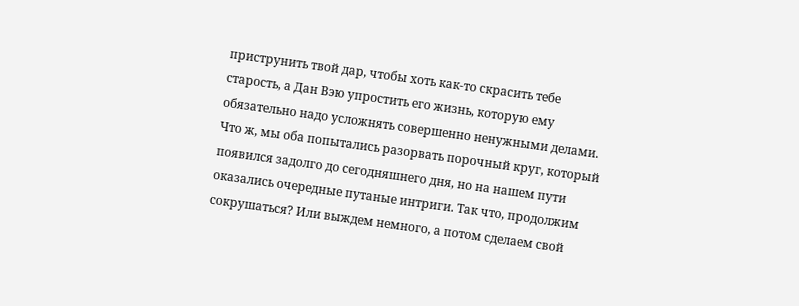приструнить твой дар, чтобы хоть как-то скрасить тебе старость, а Дан Вэю упростить его жизнь, которую ему обязательно надо усложнять совершенно ненужными делами. Что ж, мы оба попытались разорвать порочный круг, который появился задолго до сегодняшнего дня, но на нашем пути оказались очередные путаные интриги. Так что, продолжим сокрушаться? Или выждем немного, а потом сделаем свой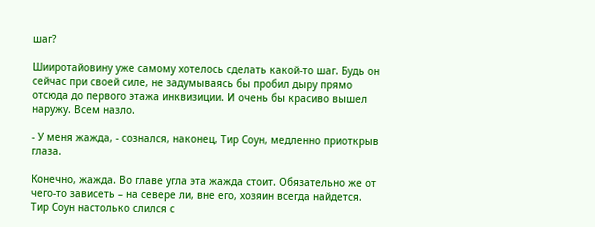шаг?

Шииротайовину уже самому хотелось сделать какой-то шаг. Будь он сейчас при своей силе, не задумываясь бы пробил дыру прямо отсюда до первого этажа инквизиции. И очень бы красиво вышел наружу. Всем назло.

⁃ У меня жажда, - сознался, наконец, Тир Соун, медленно приоткрыв глаза.

Конечно, жажда. Во главе угла эта жажда стоит. Обязательно же от чего-то зависеть – на севере ли, вне его, хозяин всегда найдется. Тир Соун настолько слился с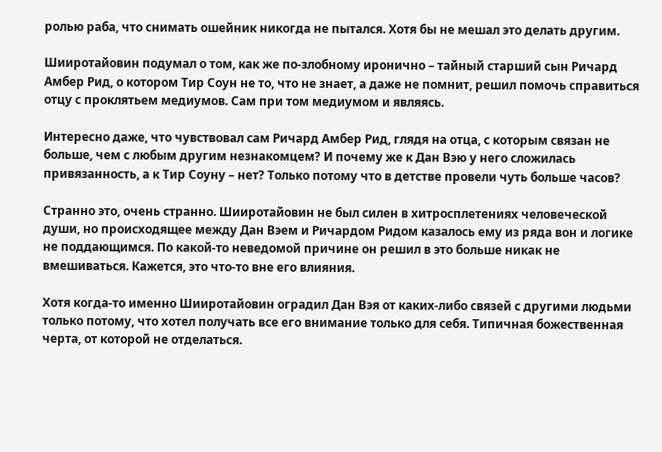ролью раба, что снимать ошейник никогда не пытался. Хотя бы не мешал это делать другим.

Шииротайовин подумал о том, как же по-злобному иронично – тайный старший сын Ричард Амбер Рид, о котором Тир Соун не то, что не знает, а даже не помнит, решил помочь справиться отцу с проклятьем медиумов. Сам при том медиумом и являясь.

Интересно даже, что чувствовал сам Ричард Амбер Рид, глядя на отца, с которым связан не больше, чем с любым другим незнакомцем? И почему же к Дан Вэю у него сложилась привязанность, а к Тир Соуну – нет? Только потому что в детстве провели чуть больше часов?

Странно это, очень странно. Шииротайовин не был силен в хитросплетениях человеческой души, но происходящее между Дан Вэем и Ричардом Ридом казалось ему из ряда вон и логике не поддающимся. По какой-то неведомой причине он решил в это больше никак не вмешиваться. Кажется, это что-то вне его влияния.

Хотя когда-то именно Шииротайовин оградил Дан Вэя от каких-либо связей с другими людьми только потому, что хотел получать все его внимание только для себя. Типичная божественная черта, от которой не отделаться.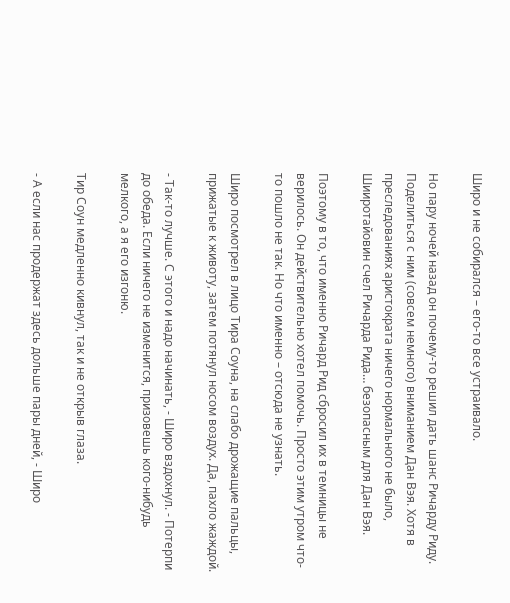Широ и не собирался – его-то все устраивало.

Но пару ночей назад он почему-то решил дать шанс Ричарду Риду. Поделиться с ним (совсем немного) вниманием Дан Вэя. Хотя в преследованиях аристократа ничего нормального не было, Шииротайовин счел Ричарда Рида… безопасным для Дан Вэя.

Поэтому в то, что именно Ричард Рид сбросил их в темницы не верилось. Он действительно хотел помочь. Просто этим утром что-то пошло не так. Но что именно – отсюда не узнать.

Широ посмотрел в лицо Тира Соуна, на слабо дрожащие пальцы, прижатые к животу, затем потянул носом воздух. Да, пахло жаждой.

⁃ Так-то лучше. С этого и надо начинать, - Широ вздохнул. - Потерпи до обеда. Если ничего не изменится, призовешь кого-нибудь мелкого, а я его изгоню.

Тир Соун медленно кивнул, так и не открыв глаза.

⁃ А если нас продержат здесь дольше пары дней, - Широ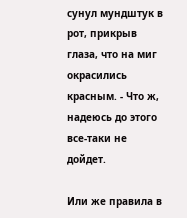сунул мундштук в рот, прикрыв глаза, что на миг окрасились красным. - Что ж, надеюсь до этого все-таки не дойдет.

Или же правила в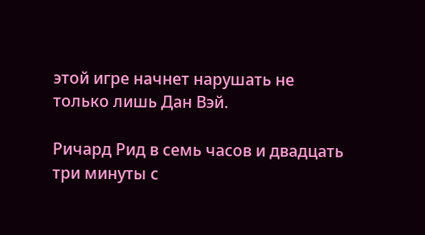этой игре начнет нарушать не только лишь Дан Вэй.

Ричард Рид в семь часов и двадцать три минуты с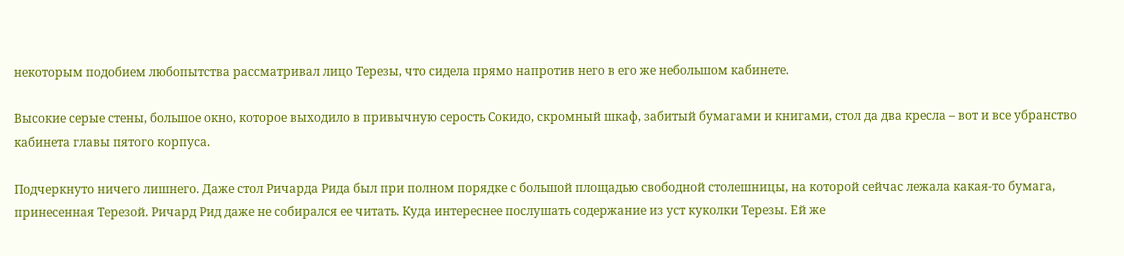некоторым подобием любопытства рассматривал лицо Терезы, что сидела прямо напротив него в его же небольшом кабинете.

Высокие серые стены, большое окно, которое выходило в привычную серость Сокидо, скромный шкаф, забитый бумагами и книгами, стол да два кресла – вот и все убранство кабинета главы пятого корпуса.

Подчеркнуто ничего лишнего. Даже стол Ричарда Рида был при полном порядке с большой площадью свободной столешницы, на которой сейчас лежала какая-то бумага, принесенная Терезой. Ричард Рид даже не собирался ее читать. Куда интереснее послушать содержание из уст куколки Терезы. Ей же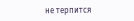не терпится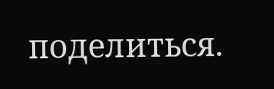поделиться.